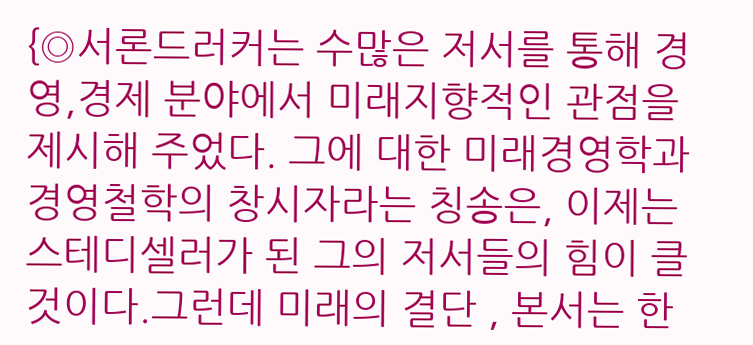{◎서론드러커는 수많은 저서를 통해 경영,경제 분야에서 미래지향적인 관점을 제시해 주었다. 그에 대한 미래경영학과 경영철학의 창시자라는 칭송은, 이제는 스테디셀러가 된 그의 저서들의 힘이 클 것이다.그런데 미래의 결단 , 본서는 한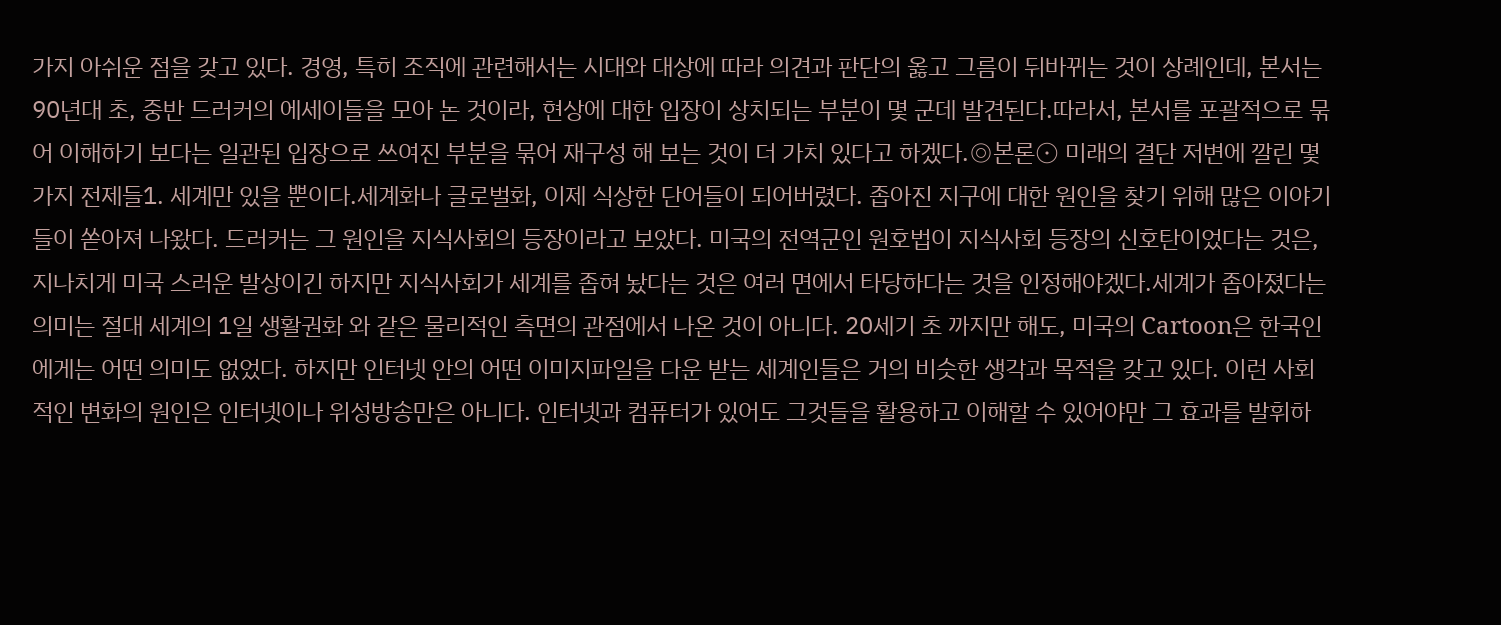가지 아쉬운 점을 갖고 있다. 경영, 특히 조직에 관련해서는 시대와 대상에 따라 의견과 판단의 옳고 그름이 뒤바뀌는 것이 상례인데, 본서는 90년대 초, 중반 드러커의 에세이들을 모아 논 것이라, 현상에 대한 입장이 상치되는 부분이 몇 군데 발견된다.따라서, 본서를 포괄적으로 묶어 이해하기 보다는 일관된 입장으로 쓰여진 부분을 묶어 재구성 해 보는 것이 더 가치 있다고 하겠다.◎본론⊙ 미래의 결단 저변에 깔린 몇가지 전제들1. 세계만 있을 뿐이다.세계화나 글로벌화, 이제 식상한 단어들이 되어버렸다. 좁아진 지구에 대한 원인을 찾기 위해 많은 이야기들이 쏟아져 나왔다. 드러커는 그 원인을 지식사회의 등장이라고 보았다. 미국의 전역군인 원호법이 지식사회 등장의 신호탄이었다는 것은, 지나치게 미국 스러운 발상이긴 하지만 지식사회가 세계를 좁혀 놨다는 것은 여러 면에서 타당하다는 것을 인정해야겠다.세계가 좁아졌다는 의미는 절대 세계의 1일 생활권화 와 같은 물리적인 측면의 관점에서 나온 것이 아니다. 20세기 초 까지만 해도, 미국의 Cartoon은 한국인에게는 어떤 의미도 없었다. 하지만 인터넷 안의 어떤 이미지파일을 다운 받는 세계인들은 거의 비슷한 생각과 목적을 갖고 있다. 이런 사회적인 변화의 원인은 인터넷이나 위성방송만은 아니다. 인터넷과 컴퓨터가 있어도 그것들을 활용하고 이해할 수 있어야만 그 효과를 발휘하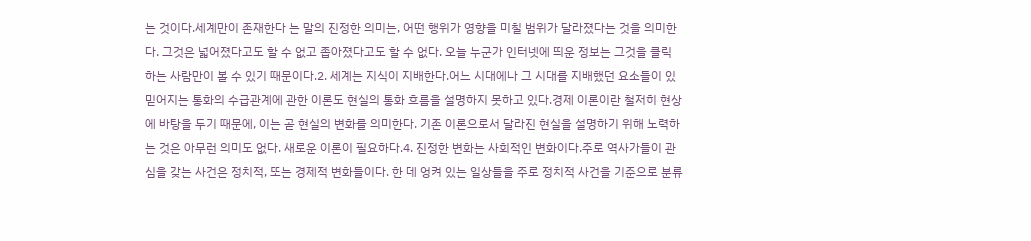는 것이다.세계만이 존재한다 는 말의 진정한 의미는, 어떤 행위가 영향을 미칠 범위가 달라졌다는 것을 의미한다. 그것은 넓어졌다고도 할 수 없고 좁아졌다고도 할 수 없다. 오늘 누군가 인터넷에 띄운 정보는 그것을 클릭 하는 사람만이 볼 수 있기 때문이다.2. 세계는 지식이 지배한다.어느 시대에나 그 시대를 지배했던 요소들이 있믿어지는 통화의 수급관계에 관한 이론도 현실의 통화 흐름을 설명하지 못하고 있다.경제 이론이란 철저히 현상에 바탕을 두기 때문에, 이는 곧 현실의 변화를 의미한다. 기존 이론으로서 달라진 현실을 설명하기 위해 노력하는 것은 아무런 의미도 없다. 새로운 이론이 필요하다.4. 진정한 변화는 사회적인 변화이다.주로 역사가들이 관심을 갖는 사건은 정치적, 또는 경제적 변화들이다. 한 데 엉켜 있는 일상들을 주로 정치적 사건을 기준으로 분류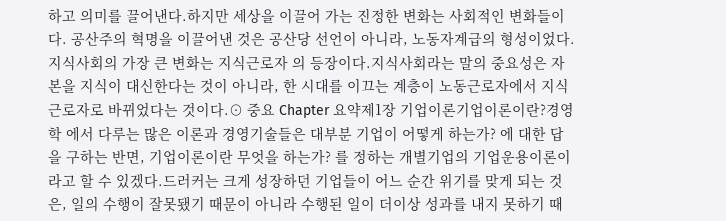하고 의미를 끌어낸다.하지만 세상을 이끌어 가는 진정한 변화는 사회적인 변화들이다. 공산주의 혁명을 이끌어낸 것은 공산당 선언이 아니라, 노동자계급의 형성이었다. 지식사회의 가장 큰 변화는 지식근로자 의 등장이다.지식사회라는 말의 중요성은 자본을 지식이 대신한다는 것이 아니라, 한 시대를 이끄는 계층이 노동근로자에서 지식근로자로 바뀌었다는 것이다.⊙ 중요 Chapter 요약제1장 기업이론기업이론이란?경영학 에서 다루는 많은 이론과 경영기술들은 대부분 기업이 어떻게 하는가? 에 대한 답을 구하는 반면, 기업이론이란 무엇을 하는가? 를 정하는 개별기업의 기업운용이론이라고 할 수 있겠다.드러커는 크게 성장하던 기업들이 어느 순간 위기를 맞게 되는 것은, 일의 수행이 잘못됐기 때문이 아니라 수행된 일이 더이상 성과를 내지 못하기 때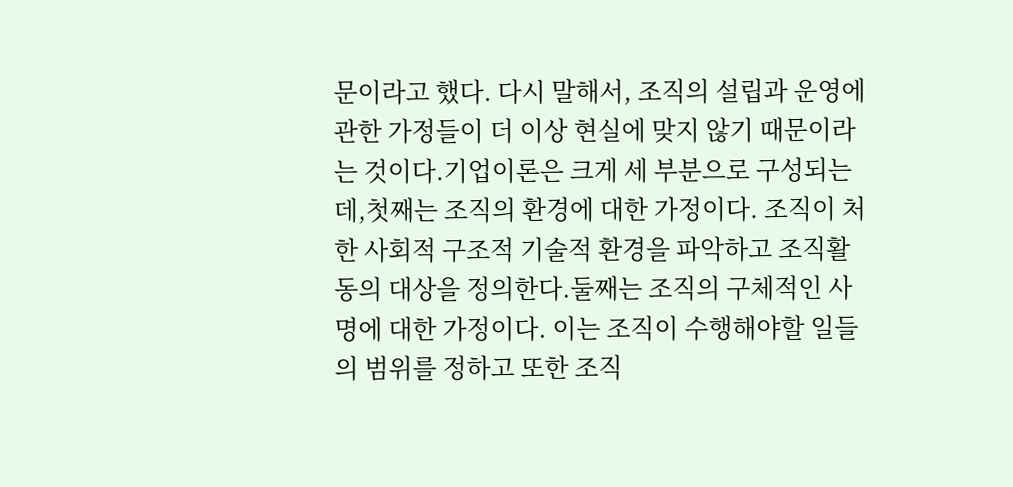문이라고 했다. 다시 말해서, 조직의 설립과 운영에 관한 가정들이 더 이상 현실에 맞지 않기 때문이라는 것이다.기업이론은 크게 세 부분으로 구성되는데,첫째는 조직의 환경에 대한 가정이다. 조직이 처한 사회적 구조적 기술적 환경을 파악하고 조직활동의 대상을 정의한다.둘째는 조직의 구체적인 사명에 대한 가정이다. 이는 조직이 수행해야할 일들의 범위를 정하고 또한 조직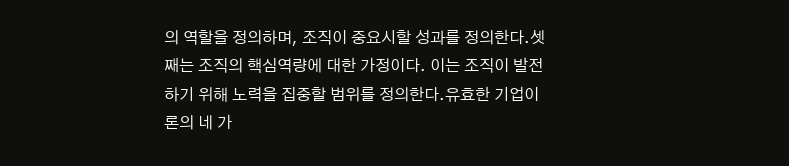의 역할을 정의하며, 조직이 중요시할 성과를 정의한다.셋째는 조직의 핵심역량에 대한 가정이다. 이는 조직이 발전하기 위해 노력을 집중할 범위를 정의한다.유효한 기업이론의 네 가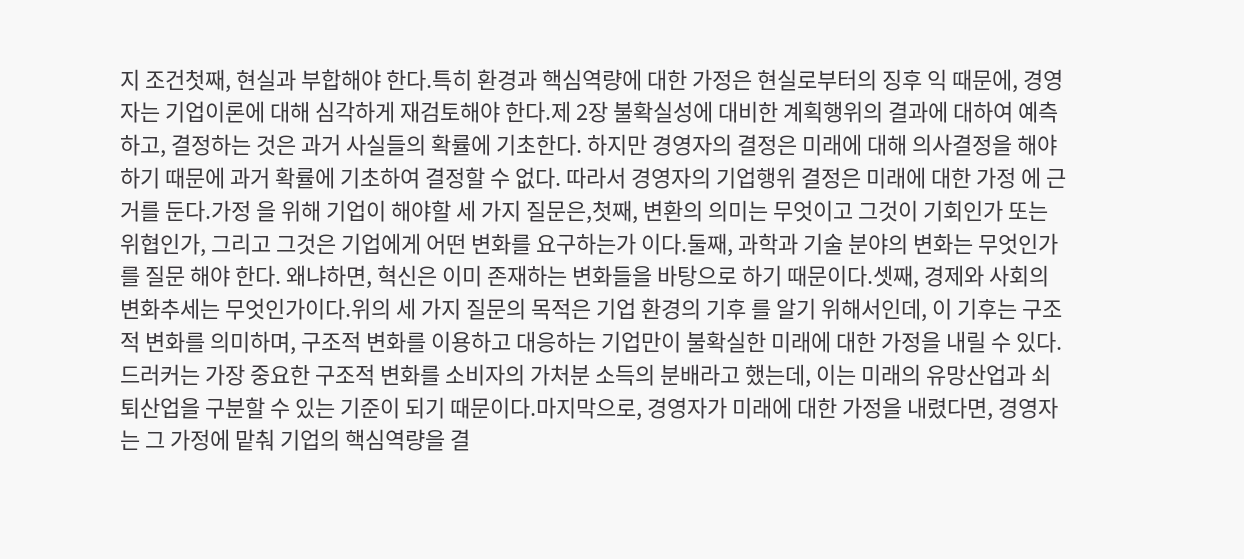지 조건첫째, 현실과 부합해야 한다.특히 환경과 핵심역량에 대한 가정은 현실로부터의 징후 익 때문에, 경영자는 기업이론에 대해 심각하게 재검토해야 한다.제 2장 불확실성에 대비한 계획행위의 결과에 대하여 예측하고, 결정하는 것은 과거 사실들의 확률에 기초한다. 하지만 경영자의 결정은 미래에 대해 의사결정을 해야하기 때문에 과거 확률에 기초하여 결정할 수 없다. 따라서 경영자의 기업행위 결정은 미래에 대한 가정 에 근거를 둔다.가정 을 위해 기업이 해야할 세 가지 질문은,첫째, 변환의 의미는 무엇이고 그것이 기회인가 또는 위협인가, 그리고 그것은 기업에게 어떤 변화를 요구하는가 이다.둘째, 과학과 기술 분야의 변화는 무엇인가를 질문 해야 한다. 왜냐하면, 혁신은 이미 존재하는 변화들을 바탕으로 하기 때문이다.셋째, 경제와 사회의 변화추세는 무엇인가이다.위의 세 가지 질문의 목적은 기업 환경의 기후 를 알기 위해서인데, 이 기후는 구조적 변화를 의미하며, 구조적 변화를 이용하고 대응하는 기업만이 불확실한 미래에 대한 가정을 내릴 수 있다.드러커는 가장 중요한 구조적 변화를 소비자의 가처분 소득의 분배라고 했는데, 이는 미래의 유망산업과 쇠퇴산업을 구분할 수 있는 기준이 되기 때문이다.마지막으로, 경영자가 미래에 대한 가정을 내렸다면, 경영자는 그 가정에 맡춰 기업의 핵심역량을 결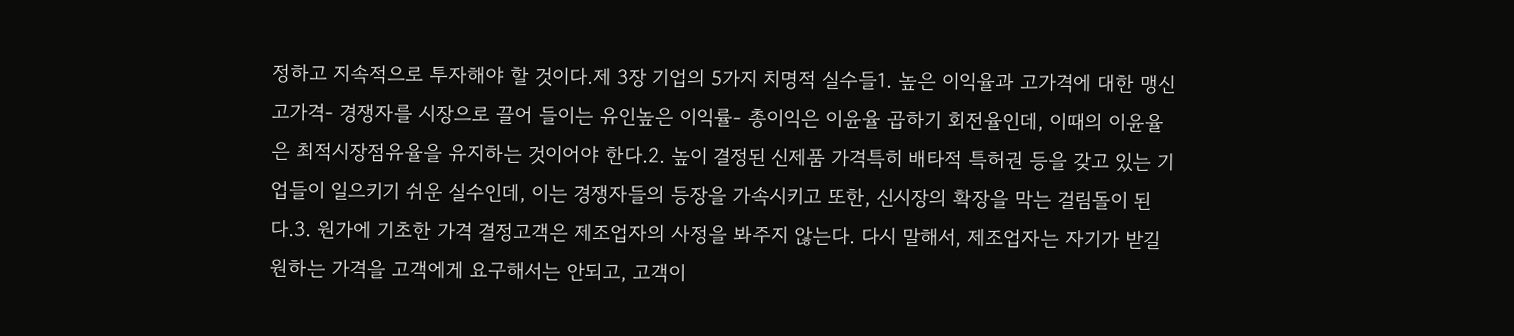정하고 지속적으로 투자해야 할 것이다.제 3장 기업의 5가지 치명적 실수들1. 높은 이익율과 고가격에 대한 맹신고가격- 경쟁자를 시장으로 끌어 들이는 유인높은 이익률- 총이익은 이윤율 곱하기 회전율인데, 이때의 이윤율은 최적시장점유율을 유지하는 것이어야 한다.2. 높이 결정된 신제품 가격특히 배타적 특허권 등을 갖고 있는 기업들이 일으키기 쉬운 실수인데, 이는 경쟁자들의 등장을 가속시키고 또한, 신시장의 확장을 막는 걸림돌이 된다.3. 원가에 기초한 가격 결정고객은 제조업자의 사정을 봐주지 않는다. 다시 말해서, 제조업자는 자기가 받길 원하는 가격을 고객에게 요구해서는 안되고, 고객이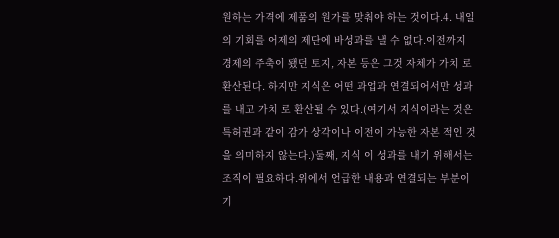원하는 가격에 제품의 원가를 맞춰야 하는 것이다.4. 내일의 기회를 어제의 제단에 바성과를 낼 수 없다.이전까지 경제의 주축이 됐던 토지, 자본 등은 그것 자체가 가치 로 환산된다. 하지만 지식은 어떤 과업과 연결되어서만 성과 를 내고 가치 로 환산될 수 있다.(여기서 지식이라는 것은 특허권과 같이 감가 상각이나 이전이 가능한 자본 적인 것을 의미하지 않는다.)둘째, 지식 이 성과를 내기 위해서는 조직이 필요하다.위에서 언급한 내용과 연결되는 부분이기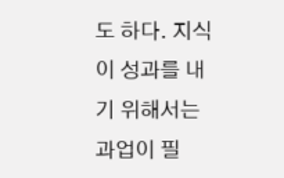도 하다. 지식이 성과를 내기 위해서는 과업이 필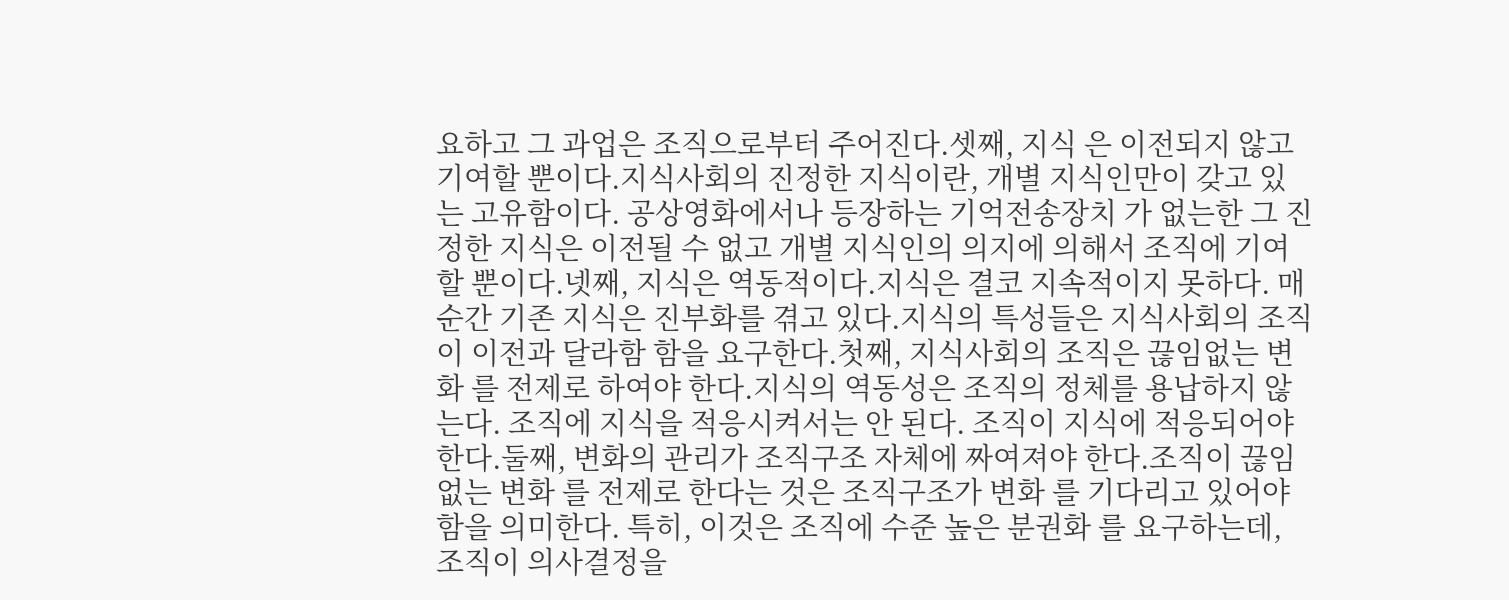요하고 그 과업은 조직으로부터 주어진다.셋째, 지식 은 이전되지 않고 기여할 뿐이다.지식사회의 진정한 지식이란, 개별 지식인만이 갖고 있는 고유함이다. 공상영화에서나 등장하는 기억전송장치 가 없는한 그 진정한 지식은 이전될 수 없고 개별 지식인의 의지에 의해서 조직에 기여할 뿐이다.넷째, 지식은 역동적이다.지식은 결코 지속적이지 못하다. 매순간 기존 지식은 진부화를 겪고 있다.지식의 특성들은 지식사회의 조직이 이전과 달라함 함을 요구한다.첫째, 지식사회의 조직은 끊임없는 변화 를 전제로 하여야 한다.지식의 역동성은 조직의 정체를 용납하지 않는다. 조직에 지식을 적응시켜서는 안 된다. 조직이 지식에 적응되어야 한다.둘째, 변화의 관리가 조직구조 자체에 짜여져야 한다.조직이 끊임없는 변화 를 전제로 한다는 것은 조직구조가 변화 를 기다리고 있어야 함을 의미한다. 특히, 이것은 조직에 수준 높은 분권화 를 요구하는데, 조직이 의사결정을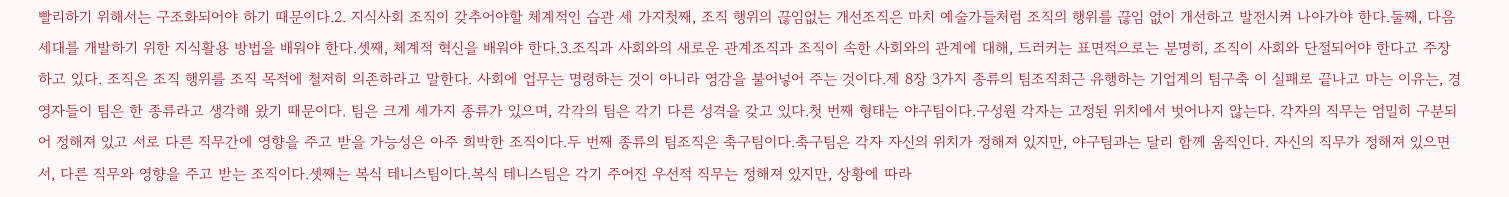빨리하기 위해서는 구조화되어야 하기 때문이다.2. 지식사회 조직이 갖추어야할 체계적인 습관 세 가지첫째, 조직 행위의 끊임없는 개선조직은 마치 예술가들처럼 조직의 행위를 끊임 없이 개선하고 발전시켜 나아가야 한다.둘째, 다음 세대를 개발하기 위한 지식활용 방법을 배워야 한다.셋째, 체계적 혁신을 배워야 한다.3.조직과 사회와의 새로운 관계조직과 조직이 속한 사회와의 관계에 대해, 드러커는 표면적으로는 분명히, 조직이 사회와 단절되어야 한다고 주장하고 있다. 조직은 조직 행위를 조직 목적에 철저히 의존하라고 말한다. 사회에 업무는 명령하는 것이 아니라 영감을 불어넣어 주는 것이다.제 8장 3가지 종류의 팀조직최근 유행하는 기업계의 팀구축 이 실패로 끝나고 마는 이유는, 경영자들이 팀은 한 종류라고 생각해 왔기 때문이다. 팀은 크게 세가지 종류가 있으며, 각각의 팀은 각기 다른 성격을 갖고 있다.첫 번째 형태는 야구팀이다.구성원 각자는 고정된 위치에서 벗어나지 않는다. 각자의 직무는 엄밀히 구분되어 정해져 있고 서로 다른 직무간에 영향을 주고 받을 가능성은 아주 희박한 조직이다.두 번째 종류의 팀조직은 축구팀이다.축구팀은 각자 자신의 위치가 정해져 있지만, 야구팀과는 달리 함께 움직인다. 자신의 직무가 정해져 있으면서, 다른 직무와 영향을 주고 받는 조직이다.셋째는 복식 테니스팀이다.복식 테니스팀은 각기 주어진 우선적 직무는 정해져 있지만, 상황에 따라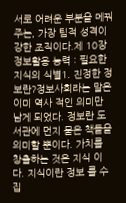서로 어려운 부분을 메꿔주는, 가장 팀적 성격이 강한 조직이다.제 10장 정보활용 능력 : 필요한 지식의 식별1. 진정한 정보란?정보사회라는 말은 이미 역사 적인 의미만 남게 되었다. 정보란 도서관에 먼지 묻은 책들을 의미할 뿐이다. 가치를 창출하는 것은 지식 이다. 지식이란 정보 를 수집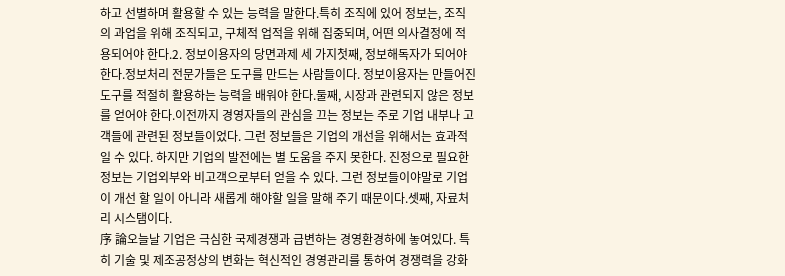하고 선별하며 활용할 수 있는 능력을 말한다.특히 조직에 있어 정보는, 조직의 과업을 위해 조직되고, 구체적 업적을 위해 집중되며, 어떤 의사결정에 적용되어야 한다.2. 정보이용자의 당면과제 세 가지첫째, 정보해독자가 되어야 한다.정보처리 전문가들은 도구를 만드는 사람들이다. 정보이용자는 만들어진 도구를 적절히 활용하는 능력을 배워야 한다.둘째, 시장과 관련되지 않은 정보를 얻어야 한다.이전까지 경영자들의 관심을 끄는 정보는 주로 기업 내부나 고객들에 관련된 정보들이었다. 그런 정보들은 기업의 개선을 위해서는 효과적일 수 있다. 하지만 기업의 발전에는 별 도움을 주지 못한다. 진정으로 필요한 정보는 기업외부와 비고객으로부터 얻을 수 있다. 그런 정보들이야말로 기업이 개선 할 일이 아니라 새롭게 해야할 일을 말해 주기 때문이다.셋째, 자료처리 시스탬이다.
序 論오늘날 기업은 극심한 국제경쟁과 급변하는 경영환경하에 놓여있다. 특히 기술 및 제조공정상의 변화는 혁신적인 경영관리를 통하여 경쟁력을 강화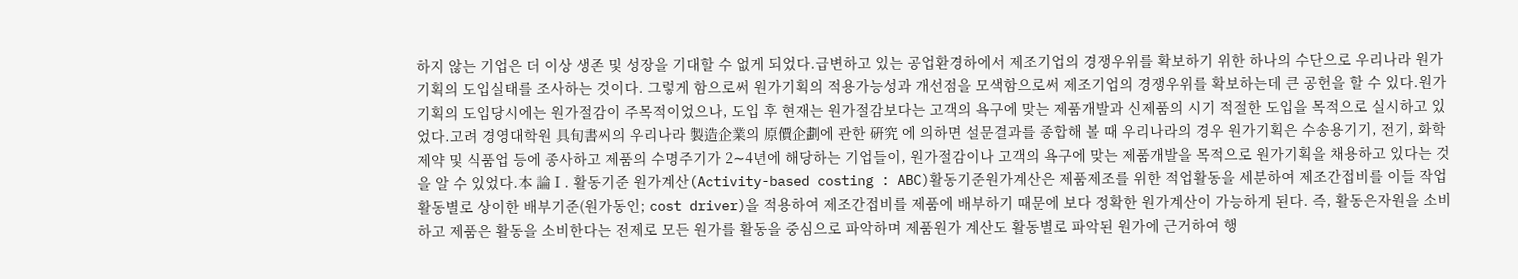하지 않는 기업은 더 이상 생존 및 성장을 기대할 수 없게 되었다.급변하고 있는 공업환경하에서 제조기업의 경쟁우위를 확보하기 위한 하나의 수단으로 우리나라 원가기획의 도입실태를 조사하는 것이다. 그렇게 함으로써 원가기획의 적용가능성과 개선점을 모색함으로써 제조기업의 경쟁우위를 확보하는데 큰 공헌을 할 수 있다.원가기획의 도입당시에는 원가절감이 주목적이었으나, 도입 후 현재는 원가절감보다는 고객의 욕구에 맞는 제품개발과 신제품의 시기 적절한 도입을 목적으로 실시하고 있었다.고려 경영대학원 具旬書씨의 우리나라 製造企業의 原價企劃에 관한 硏究 에 의하면 설문결과를 종합해 볼 때 우리나라의 경우 원가기획은 수송용기기, 전기, 화학 제약 및 식품업 등에 종사하고 제품의 수명주기가 2∼4년에 해당하는 기업들이, 원가절감이나 고객의 욕구에 맞는 제품개발을 목적으로 원가기획을 채용하고 있다는 것을 알 수 있었다.本 論Ⅰ. 활동기준 원가계산(Activity-based costing : ABC)활동기준원가계산은 제품제조를 위한 적업활동을 세분하여 제조간접비를 이들 작업활동별로 상이한 배부기준(원가동인; cost driver)을 적용하여 제조간접비를 제품에 배부하기 때문에 보다 정확한 원가계산이 가능하게 된다. 즉, 활동은자원을 소비하고 제품은 활동을 소비한다는 전제로 모든 원가를 활동을 중심으로 파악하며 제품원가 계산도 활동별로 파악된 원가에 근거하여 행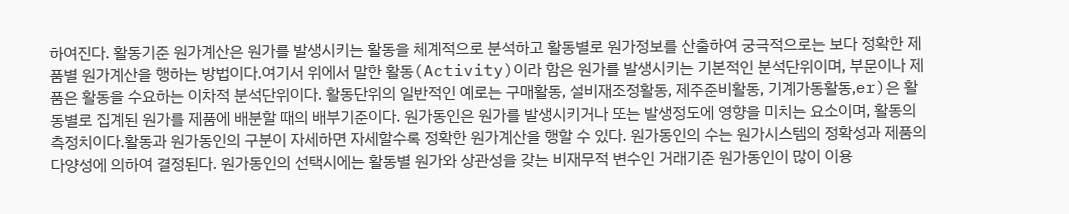하여진다. 활동기준 원가계산은 원가를 발생시키는 활동을 체계적으로 분석하고 활동별로 원가정보를 산출하여 궁극적으로는 보다 정확한 제품별 원가계산을 행하는 방법이다.여기서 위에서 말한 활동(Activity)이라 함은 원가를 발생시키는 기본적인 분석단위이며, 부문이나 제품은 활동을 수요하는 이차적 분석단위이다. 활동단위의 일반적인 예로는 구매활동, 설비재조정활동, 제주준비활동, 기계가동활동,er)은 활동별로 집계된 원가를 제품에 배분할 때의 배부기준이다. 원가동인은 원가를 발생시키거나 또는 발생정도에 영향을 미치는 요소이며, 활동의 측정치이다.활동과 원가동인의 구분이 자세하면 자세할수록 정확한 원가계산을 행할 수 있다. 원가동인의 수는 원가시스템의 정확성과 제품의 다양성에 의하여 결정된다. 원가동인의 선택시에는 활동별 원가와 상관성을 갖는 비재무적 변수인 거래기준 원가동인이 많이 이용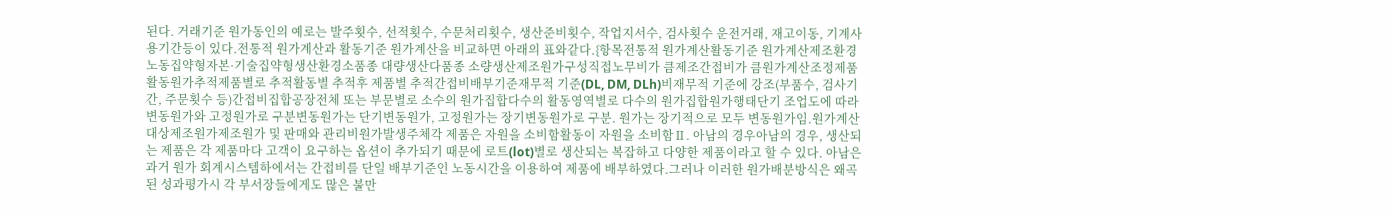된다. 거래기준 원가동인의 예로는 발주횟수, 선적횟수, 수문처리횟수, 생산준비횟수, 작업지서수, 검사횟수 운전거래, 재고이동, 기계사용기간등이 있다.전통적 원가계산과 활동기준 원가계산을 비교하면 아래의 표와같다.{항목전통적 원가계산활동기준 원가계산제조환경노동집약형자본·기술집약형생산환경소품종 대량생산다품종 소량생산제조원가구성직접노무비가 큼제조간접비가 큼원가계산조정제품활동원가추적제품별로 추적활동별 추적후 제품별 추적간접비배부기준재무적 기준(DL, DM, DLh)비재무적 기준에 강조(부품수, 검사기간, 주문횟수 등)간접비집합공장전체 또는 부문별로 소수의 원가집합다수의 활동영역별로 다수의 원가집합원가행태단기 조업도에 따라 변동원가와 고정원가로 구분변동원가는 단기변동원가, 고정원가는 장기변동원가로 구분. 원가는 장기적으로 모두 변동원가임.원가계산대상제조원가제조원가 및 판매와 관리비원가발생주체각 제품은 자원을 소비함활동이 자원을 소비함Ⅱ. 아남의 경우아남의 경우, 생산되는 제품은 각 제품마다 고객이 요구하는 옵션이 추가되기 때문에 로트(lot)별로 생산되는 복잡하고 다양한 제품이라고 할 수 있다. 아남은 과거 원가 회계시스템하에서는 간접비를 단일 배부기준인 노동시간을 이용하여 제품에 배부하였다.그러나 이러한 원가배분방식은 왜곡된 성과평가시 각 부서장들에게도 많은 불만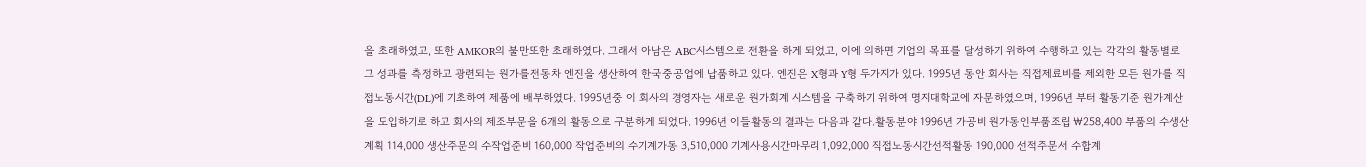을 초래하였고, 또한 AMKOR의 불만또한 초래하였다. 그래서 아남은 ABC시스템으로 전환을 하게 되었고, 이에 의하면 기업의 목표를 달성하기 위하여 수행하고 있는 각각의 활동별로 그 성과를 측정하고 광련되는 원가를전동차 엔진을 생산하여 한국중공업에 납품하고 있다. 엔진은 X형과 Y형 두가지가 있다. 1995년 동안 회사는 직접제료비를 제외한 모든 원가를 직접노동시간(DL)에 기초하여 제품에 배부하였다. 1995년중 이 회사의 경영자는 새로운 원가회계 시스템을 구축하기 위하여 명지대학교에 자문하였으며, 1996년 부터 활동기준 원가계산을 도입하기로 하고 회사의 제조부문을 6개의 활동으로 구분하게 되었다. 1996년 이들활동의 결과는 다음과 같다.활동분야 1996년 가공비 원가동인부품조립 ₩258,400 부품의 수생산계획 114,000 생산주문의 수작업준비 160,000 작업준비의 수기계가동 3,510,000 기계사용시간마무리 1,092,000 직접노동시간선적활동 190,000 선적주문서 수합계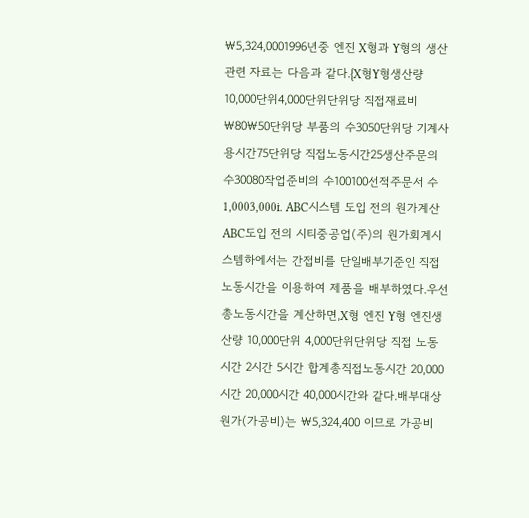₩5,324,0001996년중 엔진 X형과 Y형의 생산관련 자료는 다음과 같다.{X형Y형생산량10,000단위4,000단위단위당 직접재료비₩80₩50단위당 부품의 수3050단위당 기계사용시간75단위당 직접노동시간25생산주문의 수30080작업준비의 수100100선적주문서 수1,0003,000ⅰ. ABC시스템 도입 전의 원가계산ABC도입 전의 시티중공업(주)의 원가회계시스템하에서는 간접비를 단일배부기준인 직접노동시간을 이용하여 제품을 배부하였다.우선 총노동시간을 계산하면,X형 엔진 Y형 엔진생산량 10,000단위 4,000단위단위당 직접 노동시간 2시간 5시간 합계총직접노동시간 20,000시간 20,000시간 40,000시간와 같다.배부대상원가(가공비)는 ₩5,324,400 이므로 가공비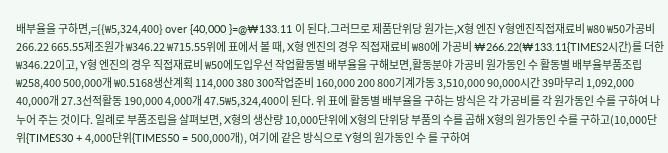배부율을 구하면,={{₩5,324,400} over {40,000 }=@₩133.11 이 된다.그러므로 제품단위당 원가는,X형 엔진 Y형엔진직접재료비 ₩80 ₩50가공비 266.22 665.55제조원가 ₩346.22 ₩715.55위에 표에서 볼 때, X형 엔진의 경우 직접재료비 ₩80에 가공비 ₩266.22(₩133.11{TIMES2시간)를 더한 ₩346.22이고, Y형 엔진의 경우 직접재료비 ₩50에도입우선 작업활동별 배부율을 구해보면,활동분야 가공비 원가동인 수 활동별 배부율부품조립 ₩258,400 500,000개 ₩0.5168생산계획 114,000 380 300작업준비 160,000 200 800기계가동 3,510,000 90,000시간 39마무리 1,092,000 40,000개 27.3선적활동 190,000 4,000개 47.5₩5,324,400이 된다. 위 표에 활동별 배부율을 구하는 방식은 각 가공비를 각 원가동인 수를 구하여 나누어 주는 것이다. 일례로 부품조립을 살펴보면, X형의 생산량 10,000단위에 X형의 단위당 부품의 수를 곱해 X형의 원가동인 수를 구하고(10,000단위{TIMES30 + 4,000단위{TIMES50 = 500,000개), 여기에 같은 방식으로 Y형의 원가동인 수 를 구하여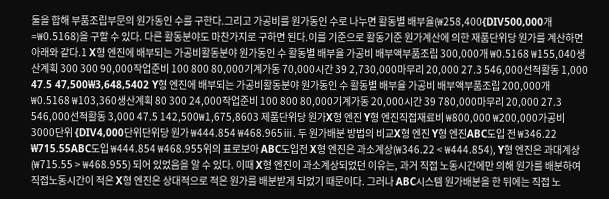둘을 합해 부품조립부문의 원가동인 수를 구한다.그리고 가공비를 원가동인 수로 나누면 활동별 배부율(₩258,400{DIV500,000개=₩0.5168)을 구할 수 있다. 다른 활동분야도 마찬가지로 구하면 된다.이를 기준으로 활동기준 원가계산에 의한 재품단위당 원가를 계산하면 아래와 같다.1 X형 엔진에 배부되는 가공비활동분야 원가동인 수 활동별 배부율 가공비 배부액부품조립 300,000개 ₩0.5168 ₩155,040생산계획 300 300 90,000작업준비 100 800 80,000기계가동 70,000시간 39 2,730,000마무리 20,000 27.3 546,000선적활동 1,000 47.5 47,500₩3,648,5402 Y형 엔진에 배부되는 가공비활동분야 원가동인 수 활동별 배부율 가공비 배부액부품조립 200,000개 ₩0.5168 ₩103,360생산계획 80 300 24,000작업준비 100 800 80,000기계가동 20,000시간 39 780,000마무리 20,000 27.3 546,000선적활동 3,000 47.5 142,500₩1,675,8603 제품단위당 원가X형 엔진 Y형 엔진직접재료비 ₩800,000 ₩200,000가공비 3000단위 {DIV4,000단위단위당 원가 ₩444.854 ₩468.965ⅲ. 두 원가배분 방법의 비교X형 엔진 Y형 엔진ABC도입 전 ₩346.22 ₩715.55ABC도입 ₩444.854 ₩468.955위의 표로보아 ABC도입전 X형 엔진은 과소계상(₩346.22 < ₩444.854), Y형 엔진은 과대계상(₩715.55 > ₩468.955) 되어 있었음을 알 수 있다. 이때 X형 엔진이 과소계상되었던 이유는, 과거 직접 노동시간에만 의해 원가를 배분하여 직접노동시간이 적은 X형 엔진은 상대적으로 적은 원가를 배분받게 되었기 때문이다. 그러나 ABC시스템 원가배분을 한 뒤에는 직접 노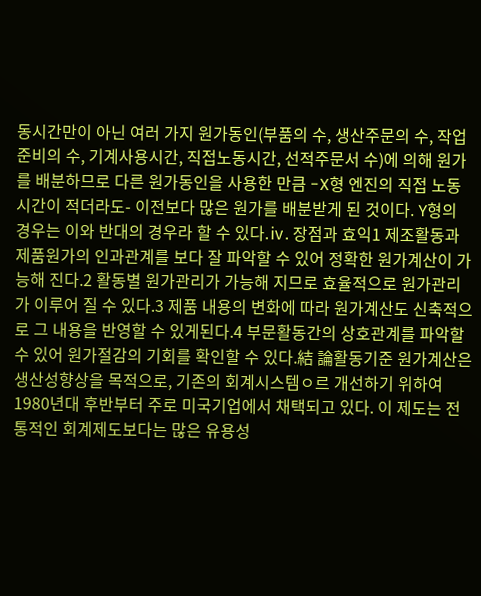동시간만이 아닌 여러 가지 원가동인(부품의 수, 생산주문의 수, 작업준비의 수, 기계사용시간, 직접노동시간, 선적주문서 수)에 의해 원가를 배분하므로 다른 원가동인을 사용한 만큼 -X형 엔진의 직접 노동시간이 적더라도- 이전보다 많은 원가를 배분받게 된 것이다. Y형의 경우는 이와 반대의 경우라 할 수 있다.ⅳ. 장점과 효익1 제조활동과 제품원가의 인과관계를 보다 잘 파악할 수 있어 정확한 원가계산이 가능해 진다.2 활동별 원가관리가 가능해 지므로 효율적으로 원가관리가 이루어 질 수 있다.3 제품 내용의 변화에 따라 원가계산도 신축적으로 그 내용을 반영할 수 있게된다.4 부문활동간의 상호관계를 파악할 수 있어 원가절감의 기회를 확인할 수 있다.結 論활동기준 원가계산은 생산성향상을 목적으로, 기존의 회계시스템ㅇ르 개선하기 위하여 1980년대 후반부터 주로 미국기업에서 채택되고 있다. 이 제도는 전통적인 회계제도보다는 많은 유용성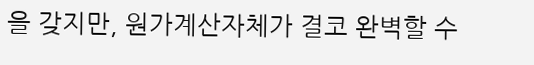을 갖지만, 원가계산자체가 결코 완벽할 수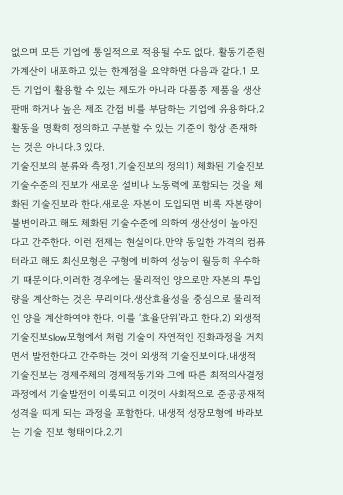없으며 모든 기업에 통일적으로 적용될 수도 없다. 활동기준원가계산이 내포하고 있는 한계점을 요약하면 다음과 같다.1 모든 기업이 활용할 수 있는 제도가 아니라 다품종 제품을 생산판매 하거나 높은 제조 간접 비를 부담하는 기업에 유용하다.2 활동을 명확히 정의하고 구분할 수 있는 기준이 항상 존재하는 것은 아니다.3 있다.
기술진보의 분류와 측정1.기술진보의 정의1) 체화된 기술진보기술수준의 진보가 새로운 설비나 노동력에 포함되는 것을 체화된 기술진보라 한다.새로운 자본이 도입되면 비록 자본량이 불변이라고 해도 체화된 기술수준에 의하여 생산성이 높아진다고 간주한다. 이런 전제는 현실이다.만약 동일한 가격의 컴퓨터라고 해도 최신모형은 구형에 비하여 성능이 월등히 우수하기 때문이다.이러한 경우에는 물리적인 양으로만 자본의 투입량을 계산하는 것은 무리이다.생산효율성을 중심으로 물리적인 양을 계산하여야 한다. 이를 ‘효율단위’라고 한다.2) 외생적 기술진보Slow모형에서 처럼 기술이 자연적인 진화과정을 거치면서 발전한다고 간주하는 것이 외생적 기술진보이다.내생적 기술진보는 경제주체의 경제적동기와 그에 따른 최적의사결정과정에서 기술발전이 이룩되고 이것이 사회적으로 준공공재적 성격을 띠게 되는 과정을 포함한다. 내생적 성장모형에 바라보는 기술 진보 형태이다.2.기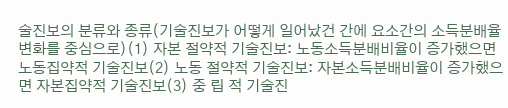술진보의 분류와 종류(기술진보가 어떻게 일어났건 간에 요소간의 소득분배율변화를 중심으로)(1) 자본 절약적 기술진보: 노동소득분배비율이 증가했으면 노동집약적 기술진보(2) 노동 절약적 기술진보: 자본소득분배비율이 증가했으면 자본집약적 기술진보(3) 중 립 적 기술진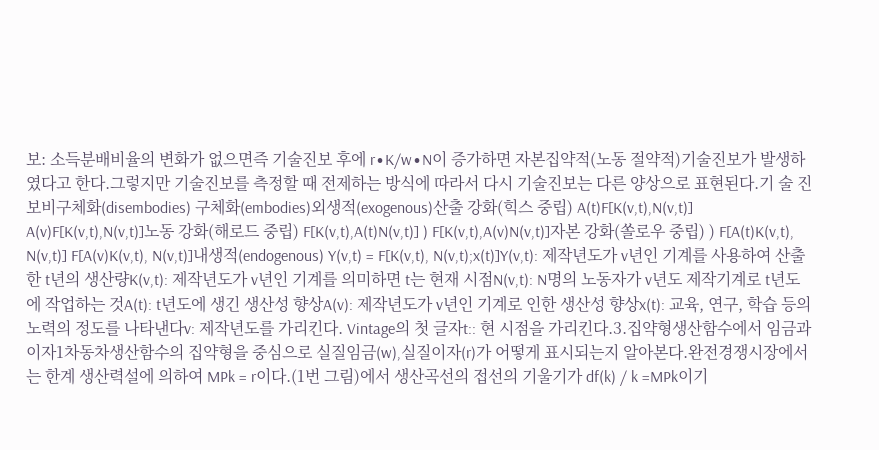보: 소득분배비율의 변화가 없으면즉 기술진보 후에 r∙K/w∙N이 증가하면 자본집약적(노동 절약적)기술진보가 발생하였다고 한다.그렇지만 기술진보를 측정할 때 전제하는 방식에 따라서 다시 기술진보는 다른 양상으로 표현된다.기 술 진 보비구체화(disembodies) 구체화(embodies)외생적(exogenous)산출 강화(힉스 중립) A(t)F[K(v,t),N(v,t)] A(v)F[K(v,t),N(v,t)]노동 강화(해로드 중립) F[K(v,t),A(t)N(v,t)] ) F[K(v,t),A(v)N(v,t)]자본 강화(쏠로우 중립) ) F[A(t)K(v,t), N(v,t)] F[A(v)K(v,t), N(v,t)]내생적(endogenous) Y(v,t) = F[K(v,t), N(v,t);x(t)]Y(v,t): 제작년도가 v년인 기계를 사용하여 산출한 t년의 생산량K(v,t): 제작년도가 v년인 기계를 의미하면 t는 현재 시점N(v,t): N명의 노동자가 v년도 제작기계로 t년도에 작업하는 것A(t): t년도에 생긴 생산성 향상A(v): 제작년도가 v년인 기계로 인한 생산성 향상x(t): 교육, 연구, 학습 등의 노력의 정도를 나타낸다v: 제작년도를 가리킨다. Vintage의 첫 글자t:: 현 시점을 가리킨다.3.집약형생산함수에서 임금과 이자1차동차생산함수의 집약형을 중심으로 실질임금(w),실질이자(r)가 어떻게 표시되는지 알아본다.완전경쟁시장에서는 한계 생산력설에 의하여 MPk = r이다.(1번 그림)에서 생산곡선의 접선의 기울기가 df(k) / k =MPk이기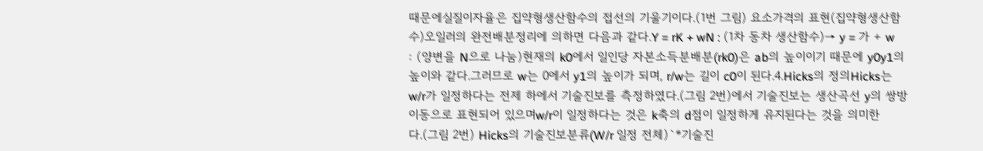때문에실질이자율은 집약형생산함수의 접선의 기울기이다.(1번 그림) 요소가격의 표현(집약형생산함수)오일러의 완전배분정리에 의하면 다음과 같다.Y = rK + wN : (1차 동차 생산함수)→ y = 가 + w : (양변을 N으로 나눔)현재의 k0에서 일인당 자본소득분배분(rk0)은 ab의 높이이기 때문에 y0y1의 높이와 같다.그러므로 w는 0에서 y1의 높이가 되며, r/w는 길이 c0이 된다.4.Hicks의 정의Hicks는 w/r가 일정하다는 전제 하에서 기술진보를 측정하였다.(그림 2번)에서 기술진보는 생산곡선 y의 쌍방 이동으로 표현되어 있으며w/r이 일정하다는 것은 k축의 d점이 일정하게 유지된다는 것을 의미한다.(그림 2번) Hicks의 기술진보분류(W/r 일정 전체)`*기술진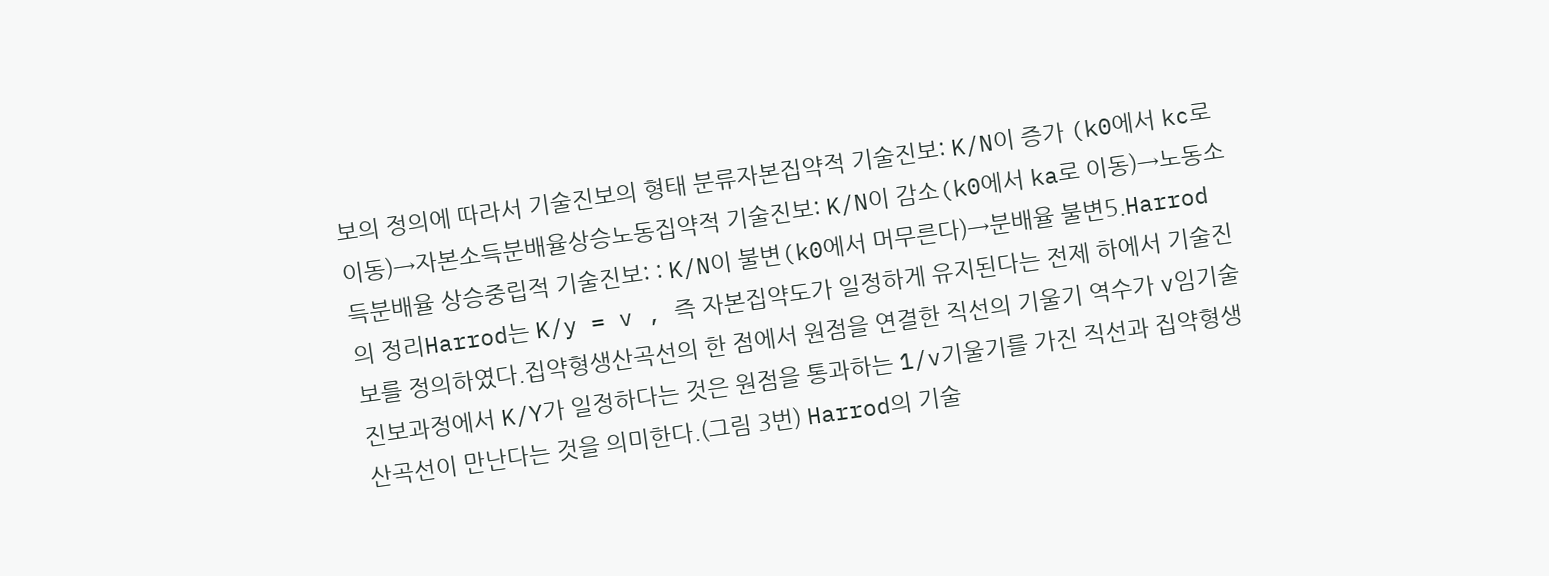보의 정의에 따라서 기술진보의 형태 분류자본집약적 기술진보: K/N이 증가 (k0에서 kc로 이동)→자본소득분배율상승노동집약적 기술진보: K/N이 감소(k0에서 ka로 이동)→노동소득분배율 상승중립적 기술진보: : K/N이 불변(k0에서 머무른다)→분배율 불변5.Harrod의 정리Harrod는 K/y = v , 즉 자본집약도가 일정하게 유지된다는 전제 하에서 기술진보를 정의하였다.집약형생산곡선의 한 점에서 원점을 연결한 직선의 기울기 역수가 v임기술진보과정에서 K/Y가 일정하다는 것은 원점을 통과하는 1/v기울기를 가진 직선과 집약형생산곡선이 만난다는 것을 의미한다.(그림 3번) Harrod의 기술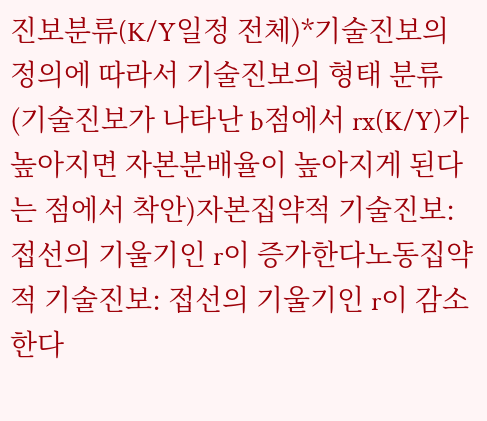진보분류(K/Y일정 전체)*기술진보의 정의에 따라서 기술진보의 형태 분류(기술진보가 나타난 b점에서 rx(K/Y)가 높아지면 자본분배율이 높아지게 된다는 점에서 착안)자본집약적 기술진보: 접선의 기울기인 r이 증가한다노동집약적 기술진보: 접선의 기울기인 r이 감소한다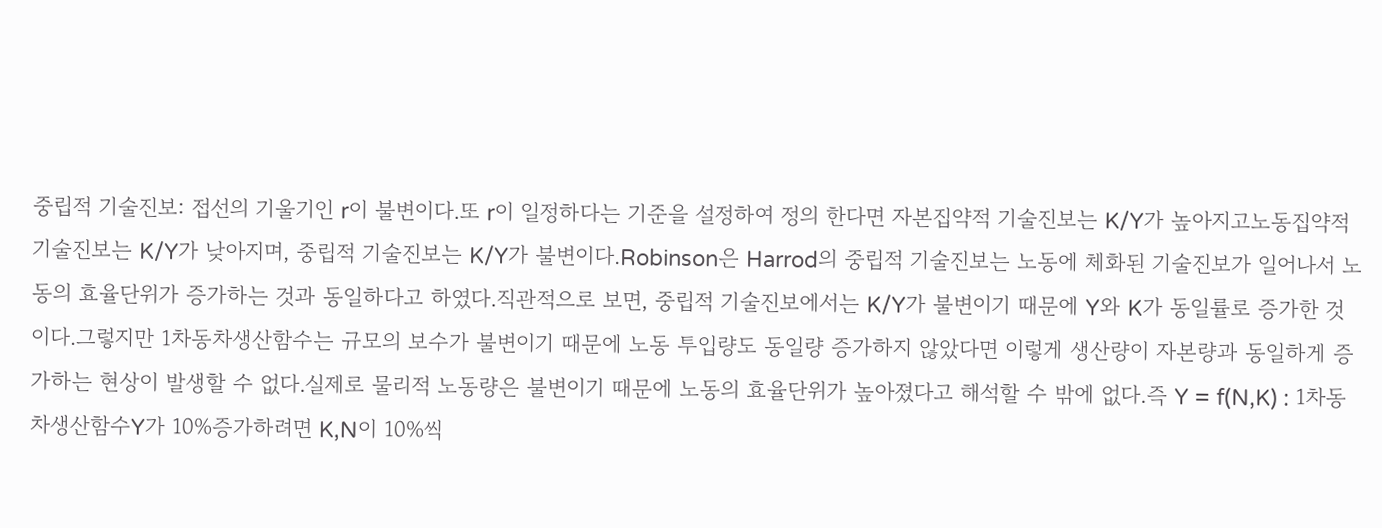중립적 기술진보: 접선의 기울기인 r이 불변이다.또 r이 일정하다는 기준을 설정하여 정의 한다면 자본집약적 기술진보는 K/Y가 높아지고노동집약적 기술진보는 K/Y가 낮아지며, 중립적 기술진보는 K/Y가 불변이다.Robinson은 Harrod의 중립적 기술진보는 노동에 체화된 기술진보가 일어나서 노동의 효율단위가 증가하는 것과 동일하다고 하였다.직관적으로 보면, 중립적 기술진보에서는 K/Y가 불변이기 때문에 Y와 K가 동일률로 증가한 것이다.그렇지만 1차동차생산함수는 규모의 보수가 불변이기 때문에 노동 투입량도 동일량 증가하지 않았다면 이렇게 생산량이 자본량과 동일하게 증가하는 현상이 발생할 수 없다.실제로 물리적 노동량은 불변이기 때문에 노동의 효율단위가 높아졌다고 해석할 수 밖에 없다.즉 Y = f(N,K) : 1차동차생산함수Y가 10%증가하려면 K,N이 10%씩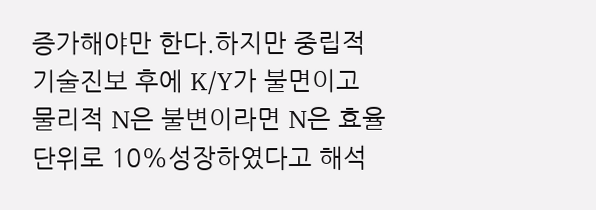증가해야만 한다.하지만 중립적 기술진보 후에 K/Y가 불면이고 물리적 N은 불변이라면 N은 효율단위로 10%성장하였다고 해석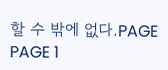할 수 밖에 없다.PAGE PAGE 1